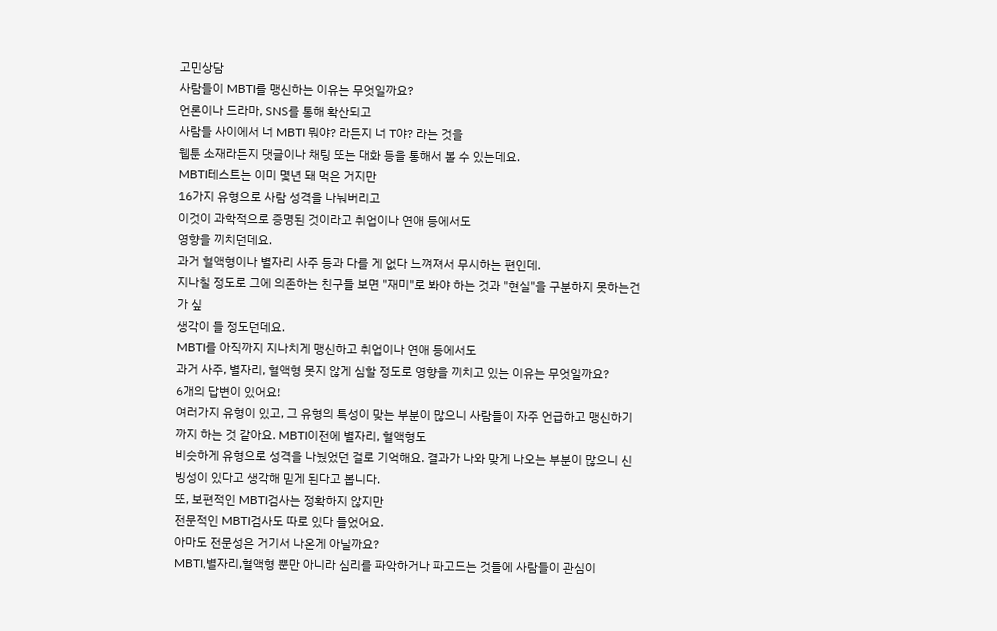고민상담
사람들이 MBTI를 맹신하는 이유는 무엇일까요?
언론이나 드라마, SNS를 통해 확산되고
사람들 사이에서 너 MBTI 뭐야? 라든지 너 T야? 라는 것을
웹툰 소재라든지 댓글이나 채팅 또는 대화 등을 통해서 볼 수 있는데요.
MBTI테스트는 이미 몇년 돼 먹은 거지만
16가지 유형으로 사람 성격을 나눠버리고
이것이 과학적으로 증명된 것이라고 취업이나 연애 등에서도
영향을 끼치던데요.
과거 혈액형이나 별자리 사주 등과 다를 게 없다 느껴져서 무시하는 편인데.
지나칠 정도로 그에 의존하는 친구들 보면 "재미"로 봐야 하는 것과 "현실"을 구분하지 못하는건가 싶
생각이 들 정도던데요.
MBTI를 아직까지 지나치게 맹신하고 취업이나 연애 등에서도
과거 사주, 별자리, 혈액형 못지 않게 심할 정도로 영향을 끼치고 있는 이유는 무엇일까요?
6개의 답변이 있어요!
여러가지 유형이 있고, 그 유형의 특성이 맞는 부분이 많으니 사람들이 자주 언급하고 맹신하기까지 하는 것 같아요. MBTI이전에 별자리, 혈액형도
비슷하게 유형으로 성격을 나눴었던 걸로 기억해요. 결과가 나와 맞게 나오는 부분이 많으니 신빙성이 있다고 생각해 믿게 된다고 봅니다.
또, 보편적인 MBTI검사는 정확하지 않지만
전문적인 MBTI검사도 따로 있다 들었어요.
아마도 전문성은 거기서 나온게 아닐까요?
MBTI,별자리,혈액형 뿐만 아니라 심리를 파악하거나 파고드는 것들에 사람들이 관심이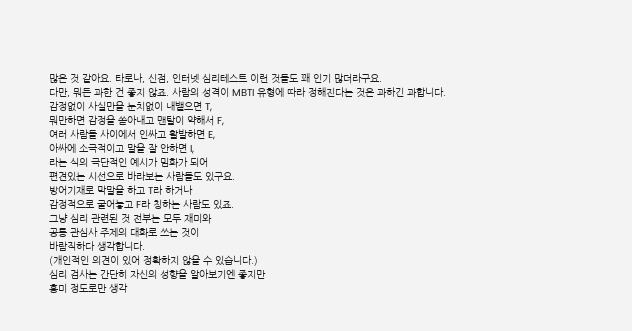많은 것 같아요. 타로나, 신점, 인터넷 심리테스트 이런 것들도 꽤 인기 많더라구요.
다만, 뭐든 과한 건 좋지 않죠. 사람의 성격이 MBTI 유형에 따라 정해진다는 것은 과하긴 과합니다.
감정없이 사실만을 눈치없이 내뱉으면 T,
뭐만하면 감정을 쏟아내고 맨탈이 약해서 F,
여러 사람들 사이에서 인싸고 활발하면 E,
아싸에 소극적이고 말을 잘 안하면 I,
라는 식의 극단적인 예시가 밈화가 되어
편견있는 시선으로 바라보는 사람들도 있구요.
방어기재로 막말을 하고 T라 하거나
감정적으로 굴어놓고 F라 칭하는 사람도 있죠.
그냥 심리 관련된 것 전부는 모두 재미와
공통 관심사 주제의 대화로 쓰는 것이
바람직하다 생각합니다.
(개인적인 의견이 있어 정확하지 않을 수 있습니다.)
심리 검사는 간단히 자신의 성향을 알아보기엔 좋지만
흥미 정도로만 생각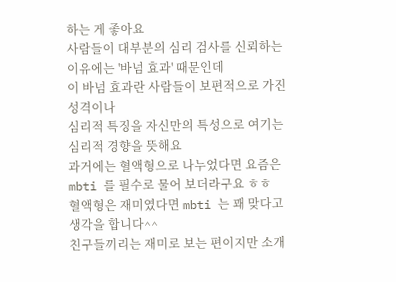하는 게 좋아요
사람들이 대부분의 심리 검사를 신뢰하는 이유에는 '바넘 효과' 때문인데
이 바넘 효과란 사람들이 보편적으로 가진 성격이나
심리적 특징을 자신만의 특성으로 여기는 심리적 경향을 뜻해요
과거에는 혈액형으로 나누었다면 요즘은 mbti 를 필수로 물어 보더라구요 ㅎㅎ
혈액형은 재미였다면 mbti 는 꽤 맞다고 생각을 합니다^^
친구들끼리는 재미로 보는 편이지만 소개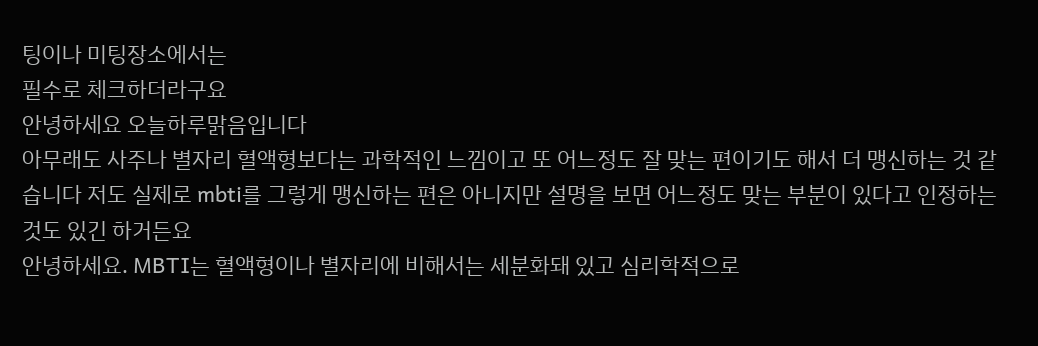팅이나 미팅장소에서는
필수로 체크하더라구요
안녕하세요 오늘하루맑음입니다
아무래도 사주나 별자리 혈액형보다는 과학적인 느낌이고 또 어느정도 잘 맞는 편이기도 해서 더 맹신하는 것 같습니다 저도 실제로 mbti를 그렇게 맹신하는 편은 아니지만 설명을 보면 어느정도 맞는 부분이 있다고 인정하는 것도 있긴 하거든요
안녕하세요. MBTI는 혈액형이나 별자리에 비해서는 세분화돼 있고 심리학적으로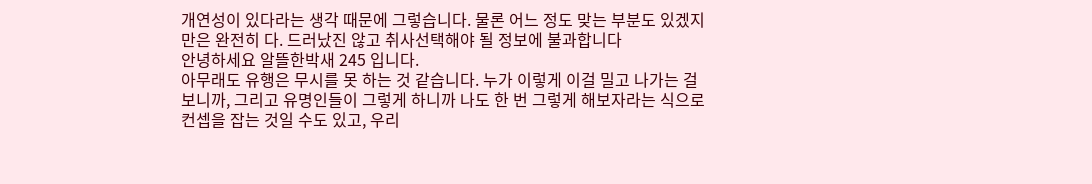개연성이 있다라는 생각 때문에 그렇습니다. 물론 어느 정도 맞는 부분도 있겠지만은 완전히 다. 드러났진 않고 취사선택해야 될 정보에 불과합니다
안녕하세요 알뜰한박새 245 입니다.
아무래도 유행은 무시를 못 하는 것 같습니다. 누가 이렇게 이걸 밀고 나가는 걸 보니까, 그리고 유명인들이 그렇게 하니까 나도 한 번 그렇게 해보자라는 식으로 컨셉을 잡는 것일 수도 있고, 우리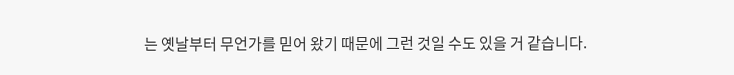는 옛날부터 무언가를 믿어 왔기 때문에 그런 것일 수도 있을 거 같습니다.